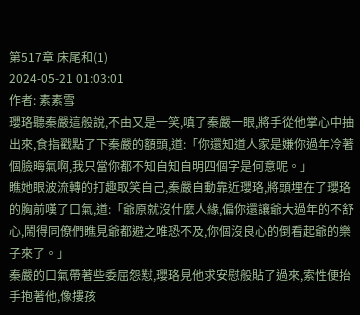第517章 床尾和(1)
2024-05-21 01:03:01
作者: 素素雪
瓔珞聽秦嚴這般說,不由又是一笑,嗔了秦嚴一眼,將手從他掌心中抽出來,食指戳點了下秦嚴的額頭,道:「你還知道人家是嫌你過年冷著個臉晦氣啊,我只當你都不知自知自明四個字是何意呢。」
瞧她眼波流轉的打趣取笑自己,秦嚴自動靠近瓔珞,將頭埋在了瓔珞的胸前嘆了口氣,道:「爺原就沒什麼人緣,偏你還讓爺大過年的不舒心,鬧得同僚們瞧見爺都避之唯恐不及,你個沒良心的倒看起爺的樂子來了。」
秦嚴的口氣帶著些委屈怨懟,瓔珞見他求安慰般貼了過來,索性便抬手抱著他,像摟孩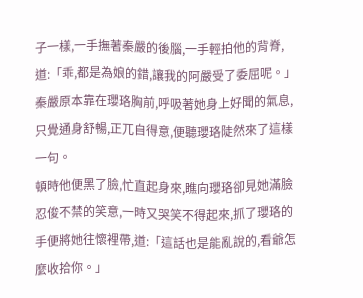子一樣,一手撫著秦嚴的後腦,一手輕拍他的背脊,道:「乖,都是為娘的錯,讓我的阿嚴受了委屈呢。」
秦嚴原本靠在瓔珞胸前,呼吸著她身上好聞的氣息,只覺通身舒暢,正兀自得意,便聽瓔珞陡然來了這樣一句。
頓時他便黑了臉,忙直起身來,瞧向瓔珞卻見她滿臉忍俊不禁的笑意,一時又哭笑不得起來,抓了瓔珞的手便將她往懷裡帶,道:「這話也是能亂說的,看爺怎麼收拾你。」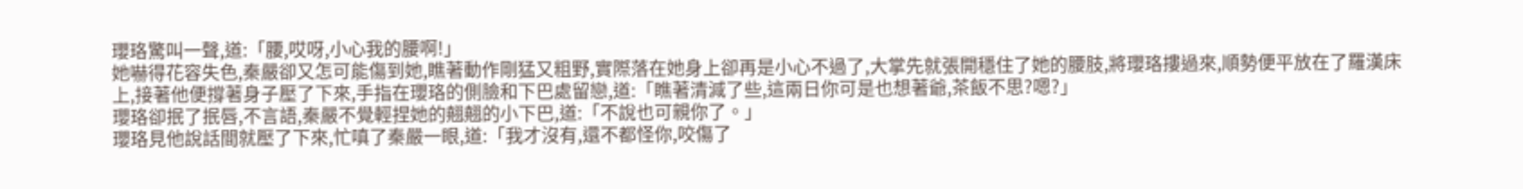瓔珞驚叫一聲,道:「腰,哎呀,小心我的腰啊!」
她嚇得花容失色,秦嚴卻又怎可能傷到她,瞧著動作剛猛又粗野,實際落在她身上卻再是小心不過了,大掌先就張開穩住了她的腰肢,將瓔珞摟過來,順勢便平放在了羅漢床上,接著他便撐著身子壓了下來,手指在瓔珞的側臉和下巴處留戀,道:「瞧著清減了些,這兩日你可是也想著爺,茶飯不思?嗯?」
瓔珞卻抿了抿唇,不言語,秦嚴不覺輕捏她的翹翹的小下巴,道:「不說也可親你了。」
瓔珞見他說話間就壓了下來,忙嗔了秦嚴一眼,道:「我才沒有,還不都怪你,咬傷了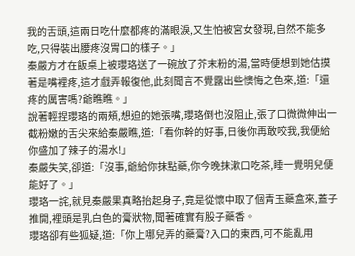我的舌頭,這兩日吃什麼都疼的滿眼淚,又生怕被宮女發現,自然不能多吃,只得裝出腰疼沒胃口的樣子。」
秦嚴方才在飯桌上被瓔珞送了一碗放了芥末粉的湯,當時便想到她估摸著是嘴裡疼,這才戲弄報復他,此刻聞言不覺露出些懊悔之色來,道:「還疼的厲害嗎?爺瞧瞧。」
說著輕捏瓔珞的兩頰,想迫的她張嘴,瓔珞倒也沒阻止,張了口微微伸出一截粉嫩的舌尖來給秦嚴瞧,道:「看你幹的好事,日後你再敢咬我,我便給你盛加了辣子的湯水!」
秦嚴失笑,卻道:「沒事,爺給你抹點藥,你今晚抹漱口吃茶,睡一覺明兒便能好了。」
瓔珞一詫,就見秦嚴果真略抬起身子,竟是從懷中取了個青玉藥盒來,蓋子推開,裡頭是乳白色的膏狀物,聞著確實有股子藥香。
瓔珞卻有些狐疑,道:「你上哪兒弄的藥膏?入口的東西,可不能亂用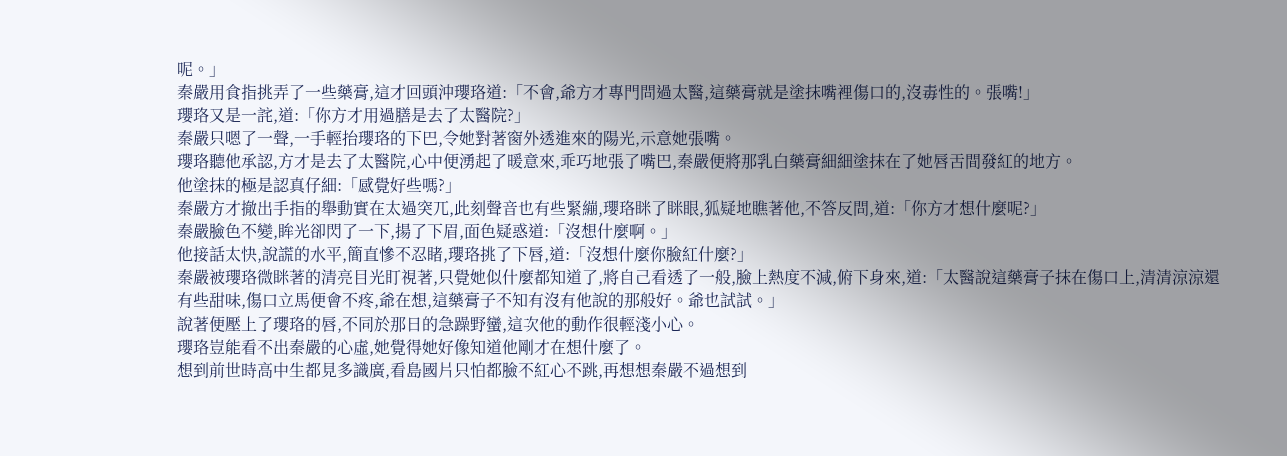呢。」
秦嚴用食指挑弄了一些藥膏,這才回頭沖瓔珞道:「不會,爺方才專門問過太醫,這藥膏就是塗抹嘴裡傷口的,沒毒性的。張嘴!」
瓔珞又是一詫,道:「你方才用過膳是去了太醫院?」
秦嚴只嗯了一聲,一手輕抬瓔珞的下巴,令她對著窗外透進來的陽光,示意她張嘴。
瓔珞聽他承認,方才是去了太醫院,心中便湧起了暖意來,乖巧地張了嘴巴,秦嚴便將那乳白藥膏細細塗抹在了她唇舌間發紅的地方。
他塗抹的極是認真仔細:「感覺好些嗎?」
秦嚴方才撤出手指的舉動實在太過突兀,此刻聲音也有些緊繃,瓔珞眯了眯眼,狐疑地瞧著他,不答反問,道:「你方才想什麼呢?」
秦嚴臉色不變,眸光卻閃了一下,揚了下眉,面色疑惑道:「沒想什麼啊。」
他接話太快,說謊的水平,簡直慘不忍睹,瓔珞挑了下唇,道:「沒想什麼你臉紅什麼?」
秦嚴被瓔珞微眯著的清亮目光盯視著,只覺她似什麼都知道了,將自己看透了一般,臉上熱度不減,俯下身來,道:「太醫說這藥膏子抹在傷口上,清清涼涼還有些甜味,傷口立馬便會不疼,爺在想,這藥膏子不知有沒有他說的那般好。爺也試試。」
說著便壓上了瓔珞的唇,不同於那日的急躁野蠻,這次他的動作很輕淺小心。
瓔珞豈能看不出秦嚴的心虛,她覺得她好像知道他剛才在想什麼了。
想到前世時高中生都見多識廣,看島國片只怕都臉不紅心不跳,再想想秦嚴不過想到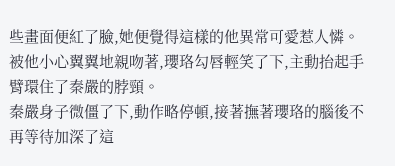些畫面便紅了臉,她便覺得這樣的他異常可愛惹人憐。
被他小心翼翼地親吻著,瓔珞勾唇輕笑了下,主動抬起手臂環住了秦嚴的脖頸。
秦嚴身子微僵了下,動作略停頓,接著撫著瓔珞的腦後不再等待加深了這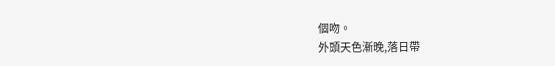個吻。
外頭天色漸晚,落日帶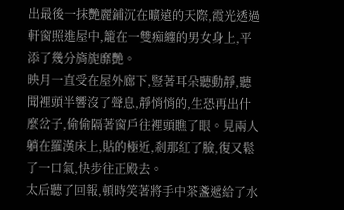出最後一抹艷麗鋪沉在曠遠的天際,霞光透過軒窗照進屋中,籠在一雙痴纏的男女身上,平添了幾分旖旎靡艷。
映月一直受在屋外廊下,豎著耳朵聽動靜,聽聞裡頭半響沒了聲息,靜悄悄的,生恐再出什麼岔子,偷偷隔著窗戶往裡頭瞧了眼。見兩人躺在羅漢床上,貼的極近,剎那紅了臉,復又鬆了一口氣,快步往正殿去。
太后聽了回報,頓時笑著將手中茶盞遞給了水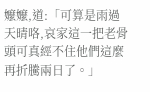嬤嬤,道:「可算是雨過天晴咯,哀家這一把老骨頭可真經不住他們這麼再折騰兩日了。」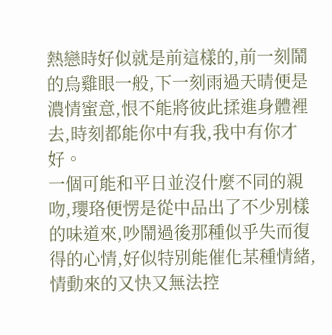熱戀時好似就是前這樣的,前一刻鬧的烏雞眼一般,下一刻雨過天晴便是濃情蜜意,恨不能將彼此揉進身體裡去,時刻都能你中有我,我中有你才好。
一個可能和平日並沒什麼不同的親吻,瓔珞便愣是從中品出了不少別樣的味道來,吵鬧過後那種似乎失而復得的心情,好似特別能催化某種情緒,情動來的又快又無法控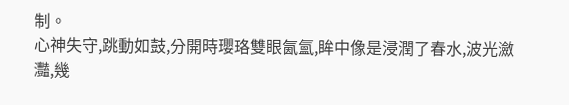制。
心神失守,跳動如鼓,分開時瓔珞雙眼氤氳,眸中像是浸潤了春水,波光瀲灩,幾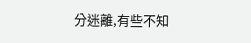分迷離,有些不知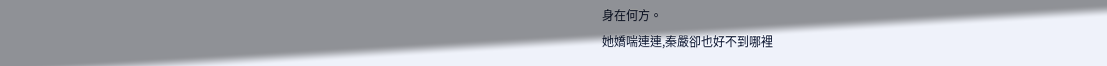身在何方。
她嬌喘連連,秦嚴卻也好不到哪裡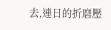去,連日的折磨壓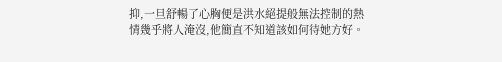抑,一旦舒暢了心胸便是洪水絕提般無法控制的熱情幾乎將人淹沒,他簡直不知道該如何待她方好。